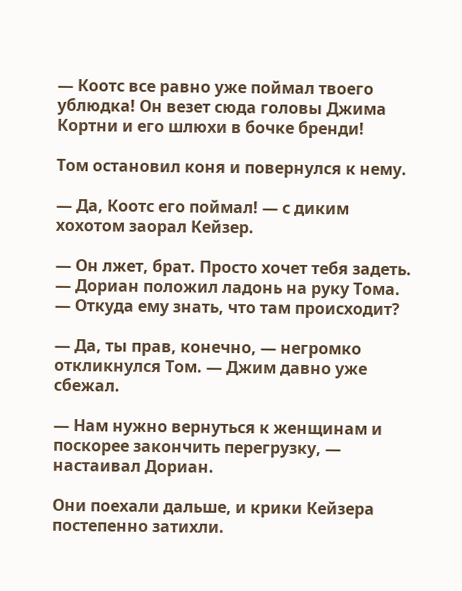— Коотс все равно уже поймал твоего ублюдка! Он везет сюда головы Джима Кортни и его шлюхи в бочке бренди!

Том остановил коня и повернулся к нему.

— Да, Коотс его поймал! — с диким хохотом заорал Кейзер.

— Он лжет, брат. Просто хочет тебя задеть. — Дориан положил ладонь на руку Тома. — Откуда ему знать, что там происходит?

— Да, ты прав, конечно, — негромко откликнулся Том. — Джим давно уже сбежал.

— Нам нужно вернуться к женщинам и поскорее закончить перегрузку, — настаивал Дориан.

Они поехали дальше, и крики Кейзера постепенно затихли.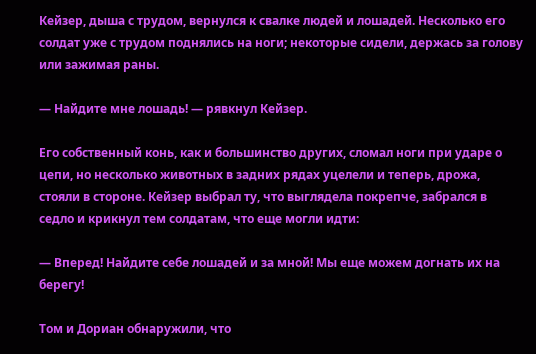Кейзер, дыша с трудом, вернулся к свалке людей и лошадей. Несколько его солдат уже с трудом поднялись на ноги; некоторые сидели, держась за голову или зажимая раны.

— Найдите мне лошадь! — рявкнул Кейзер.

Его собственный конь, как и большинство других, сломал ноги при ударе о цепи, но несколько животных в задних рядах уцелели и теперь, дрожа, стояли в стороне. Кейзер выбрал ту, что выглядела покрепче, забрался в седло и крикнул тем солдатам, что еще могли идти:

— Вперед! Найдите себе лошадей и за мной! Мы еще можем догнать их на берегу!

Том и Дориан обнаружили, что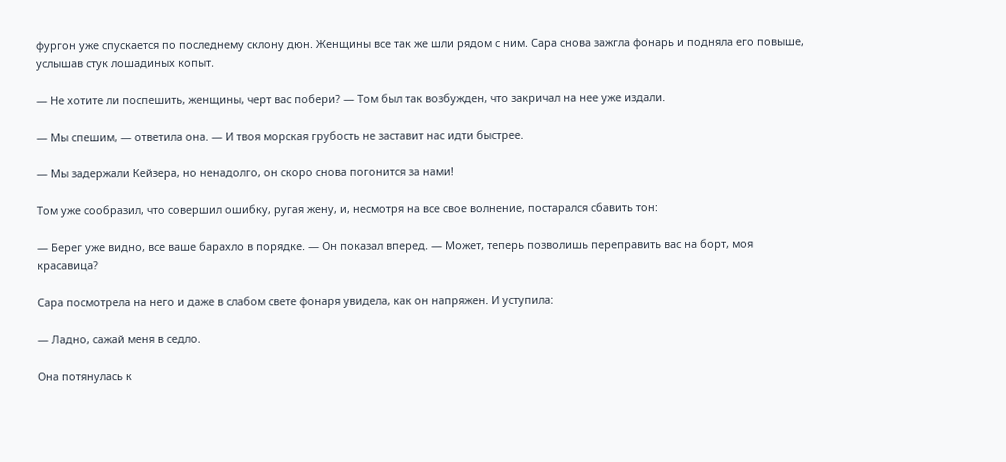фургон уже спускается по последнему склону дюн. Женщины все так же шли рядом с ним. Сара снова зажгла фонарь и подняла его повыше, услышав стук лошадиных копыт.

— Не хотите ли поспешить, женщины, черт вас побери? — Том был так возбужден, что закричал на нее уже издали.

— Мы спешим, — ответила она. — И твоя морская грубость не заставит нас идти быстрее.

— Мы задержали Кейзера, но ненадолго, он скоро снова погонится за нами!

Том уже сообразил, что совершил ошибку, ругая жену, и, несмотря на все свое волнение, постарался сбавить тон:

— Берег уже видно, все ваше барахло в порядке. — Он показал вперед. — Может, теперь позволишь переправить вас на борт, моя красавица?

Сара посмотрела на него и даже в слабом свете фонаря увидела, как он напряжен. И уступила:

— Ладно, сажай меня в седло.

Она потянулась к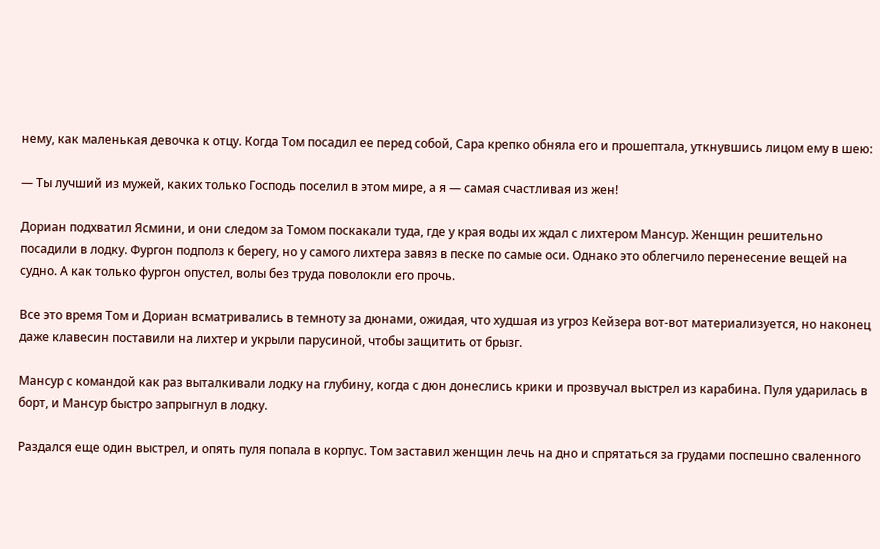нему, как маленькая девочка к отцу. Когда Том посадил ее перед собой, Сара крепко обняла его и прошептала, уткнувшись лицом ему в шею:

— Ты лучший из мужей, каких только Господь поселил в этом мире, а я — самая счастливая из жен!

Дориан подхватил Ясмини, и они следом за Томом поскакали туда, где у края воды их ждал с лихтером Мансур. Женщин решительно посадили в лодку. Фургон подполз к берегу, но у самого лихтера завяз в песке по самые оси. Однако это облегчило перенесение вещей на судно. А как только фургон опустел, волы без труда поволокли его прочь.

Все это время Том и Дориан всматривались в темноту за дюнами, ожидая, что худшая из угроз Кейзера вот-вот материализуется, но наконец даже клавесин поставили на лихтер и укрыли парусиной, чтобы защитить от брызг.

Мансур с командой как раз выталкивали лодку на глубину, когда с дюн донеслись крики и прозвучал выстрел из карабина. Пуля ударилась в борт, и Мансур быстро запрыгнул в лодку.

Раздался еще один выстрел, и опять пуля попала в корпус. Том заставил женщин лечь на дно и спрятаться за грудами поспешно сваленного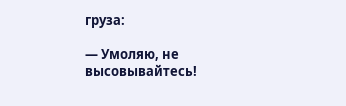груза:

— Умоляю, не высовывайтесь!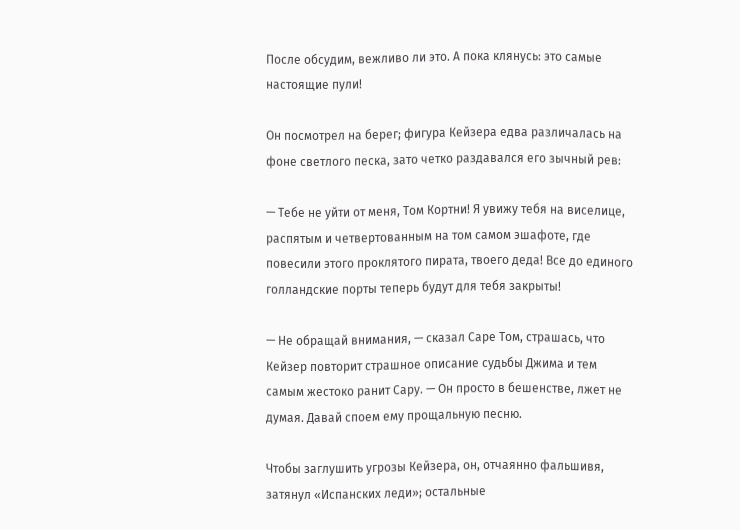После обсудим, вежливо ли это. А пока клянусь: это самые настоящие пули!

Он посмотрел на берег; фигура Кейзера едва различалась на фоне светлого песка, зато четко раздавался его зычный рев:

— Тебе не уйти от меня, Том Кортни! Я увижу тебя на виселице, распятым и четвертованным на том самом эшафоте, где повесили этого проклятого пирата, твоего деда! Все до единого голландские порты теперь будут для тебя закрыты!

— Не обращай внимания, — сказал Саре Том, страшась, что Кейзер повторит страшное описание судьбы Джима и тем самым жестоко ранит Сару. — Он просто в бешенстве, лжет не думая. Давай споем ему прощальную песню.

Чтобы заглушить угрозы Кейзера, он, отчаянно фальшивя, затянул «Испанских леди»; остальные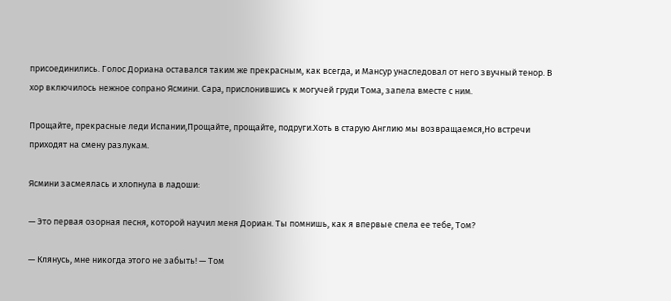присоединились. Голос Дориана оставался таким же прекрасным, как всегда, и Мансур унаследовал от него звучный тенор. В хор включилось нежное сопрано Ясмини. Сара, прислонившись к могучей груди Тома, запела вместе с ним.

Прощайте, прекрасные леди Испании,Прощайте, прощайте, подруги.Хоть в старую Англию мы возвращаемся,Но встречи приходят на смену разлукам.

Ясмини засмеялась и хлопнула в ладоши:

— Это первая озорная песня, которой научил меня Дориан. Ты помнишь, как я впервые спела ее тебе, Том?

— Клянусь, мне никогда этого не забыть! — Том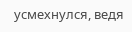усмехнулся, ведя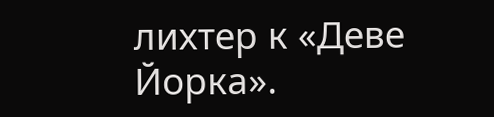лихтер к «Деве Йорка».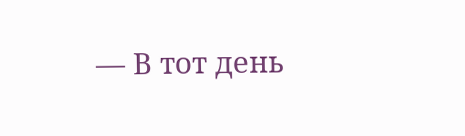— В тот день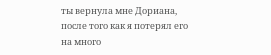ты вернула мне Дориана, после того как я потерял его на много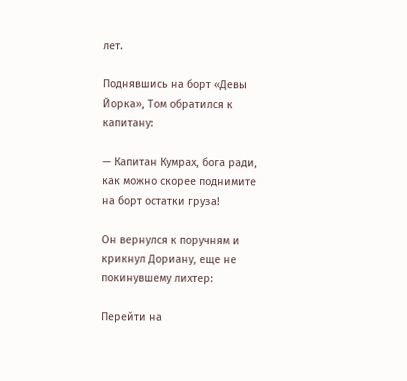лет.

Поднявшись на борт «Девы Йорка», Том обратился к капитану:

— Капитан Кумрах, бога ради, как можно скорее поднимите на борт остатки груза!

Он вернулся к поручням и крикнул Дориану, еще не покинувшему лихтер:

Перейти на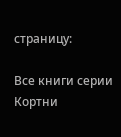страницу:

Все книги серии Кортни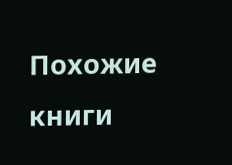Похожие книги